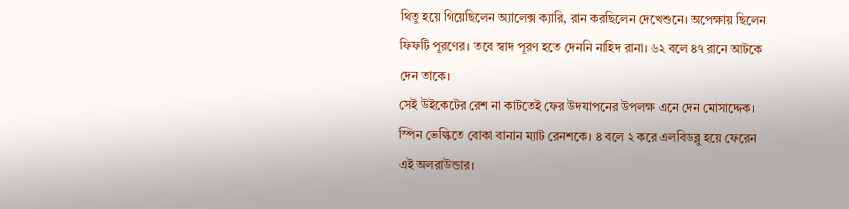থিতু হয়ে গিয়েছিলেন অ্যালেক্স ক্যারি, রান করছিলেন দেখেশুনে। অপেক্ষায় ছিলেন ফিফটি পূরণের। তবে স্বাদ পূরণ হতে দেননি নাহিদ রানা। ৬২ বলে ৪৭ রানে আটকে দেন তাকে।
সেই উইকেটের রেশ না কাটতেই ফের উদযাপনের উপলক্ষ এনে দেন মোসাদ্দেক। স্পিন ভেল্কিতে বোকা বানান ম্যাট রেনশকে। ৪ বলে ২ করে এলবিডব্লু হয়ে ফেরেন এই অলরাউন্ডার।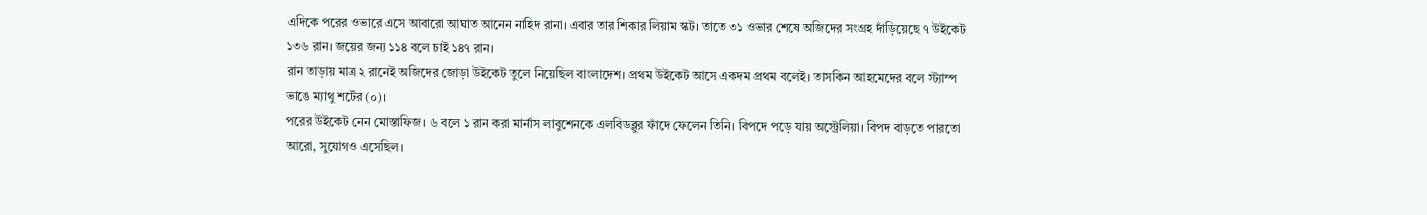এদিকে পরের ওভারে এসে আবারো আঘাত আনেন নাহিদ রানা। এবার তার শিকার লিয়াম স্কট। তাতে ৩১ ওভার শেষে অজিদের সংগ্রহ দাঁড়িয়েছে ৭ উইকেট ১৩৬ রান। জয়ের জন্য ১১৪ বলে চাই ১৪৭ রান।
রান তাড়ায় মাত্র ২ রানেই অজিদের জোড়া উইকেট তুলে নিয়েছিল বাংলাদেশ। প্রথম উইকেট আসে একদম প্রথম বলেই। তাসকিন আহমেদের বলে স্ট্যাম্প ভাঙে ম্যাথু শর্টের (০)।
পরের উইকেট নেন মোস্তাফিজ। ৬ বলে ১ রান করা মার্নাস লাবুশেনকে এলবিডব্লুর ফাঁদে ফেলেন তিনি। বিপদে পড়ে যায় অস্ট্রেলিয়া। বিপদ বাড়তে পারতো আরো, সুযোগও এসেছিল।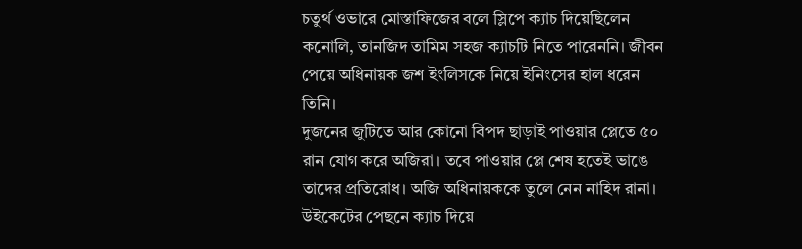চতুর্থ ওভারে মোস্তাফিজের বলে স্লিপে ক্যাচ দিয়েছিলেন কনোলি, তানজিদ তামিম সহজ ক্যাচটি নিতে পারেননি। জীবন পেয়ে অধিনায়ক জশ ইংলিসকে নিয়ে ইনিংসের হাল ধরেন তিনি।
দুজনের জুটিতে আর কোনো বিপদ ছাড়াই পাওয়ার প্লেতে ৫০ রান যোগ করে অজিরা। তবে পাওয়ার প্লে শেষ হতেই ভাঙে তাদের প্রতিরোধ। অজি অধিনায়ককে তুলে নেন নাহিদ রানা।
উইকেটের পেছনে ক্যাচ দিয়ে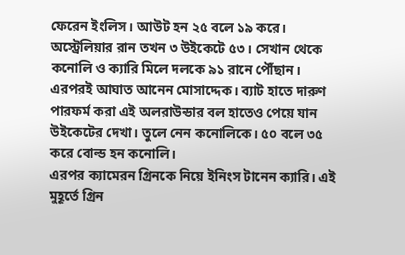ফেরেন ইংলিস। আউট হন ২৫ বলে ১৯ করে। অস্ট্রেলিয়ার রান তখন ৩ উইকেটে ৫৩। সেখান থেকে কনোলি ও ক্যারি মিলে দলকে ৯১ রানে পৌঁছান।
এরপরই আঘাত আনেন মোসাদ্দেক। ব্যাট হাতে দারুণ পারফর্ম করা এই অলরাউন্ডার বল হাতেও পেয়ে যান উইকেটের দেখা। তুলে নেন কনোলিকে। ৫০ বলে ৩৫ করে বোল্ড হন কনোলি।
এরপর ক্যামেরন গ্রিনকে নিয়ে ইনিংস টানেন ক্যারি। এই মুহূর্তে গ্রিন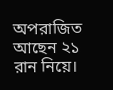অপরাজিত আছেন ২১ রান নিয়ে।